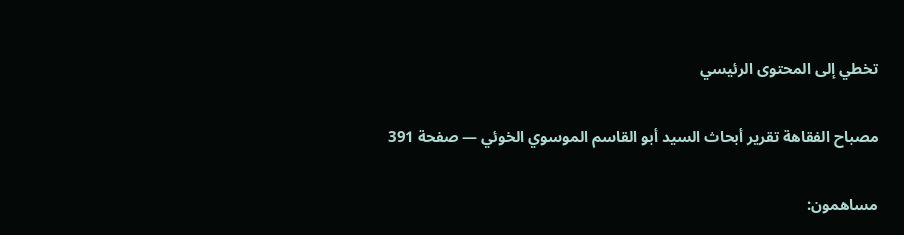تخطي إلى المحتوى الرئيسي

مصباح الفقاهة تقرير أبحاث السيد أبو القاسم الموسوي الخوئي — صفحة 391

مساهمون: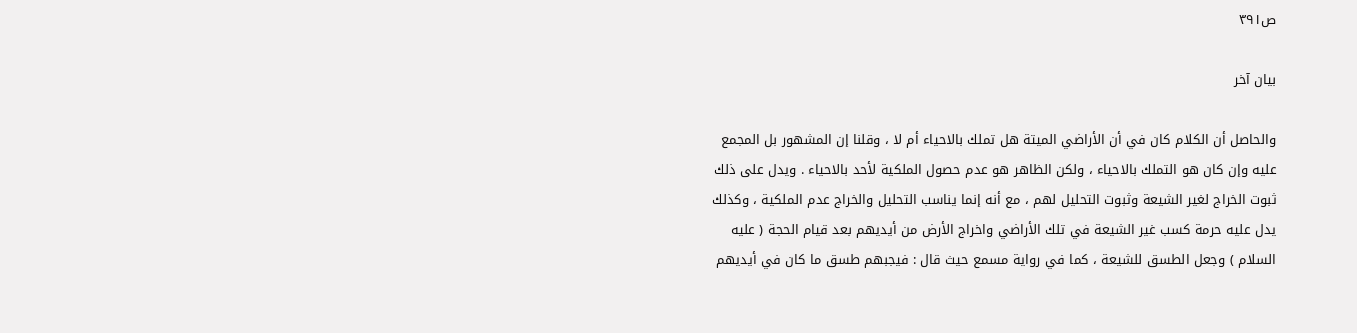ص٣٩١

بيان آخر

والحاصل أن الكلام كان في أن الأراضي الميتة هل تملك بالاحياء أم لا ، وقلنا إن المشهور بل المجمع عليه وإن كان هو التملك بالاحياء ، ولكن الظاهر هو عدم حصول الملكية لأحد بالاحياء . ويدل على ذلك ثبوت الخراج لغير الشيعة وثبوت التحليل لهم ، مع أنه إنما يناسب التحليل والخراج عدم الملكية ، وكذلك يدل عليه حرمة كسب غير الشيعة في تلك الأراضي واخراج الأرض من أيديهم بعد قيام الحجة ( عليه السلام ) وجعل الطسق للشيعة ، كما في رواية مسمع حيث قال : فيجبهم طسق ما كان في أيديهم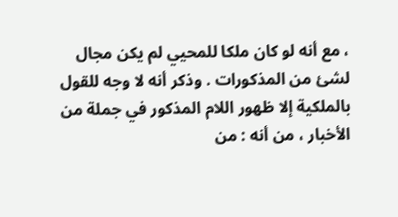، مع أنه لو كان ملكا للمحيي لم يكن مجال لشئ من المذكورات . وذكر أنه لا وجه للقول بالملكية إلا ظهور اللام المذكور في جملة من الأخبار ، من أنه : من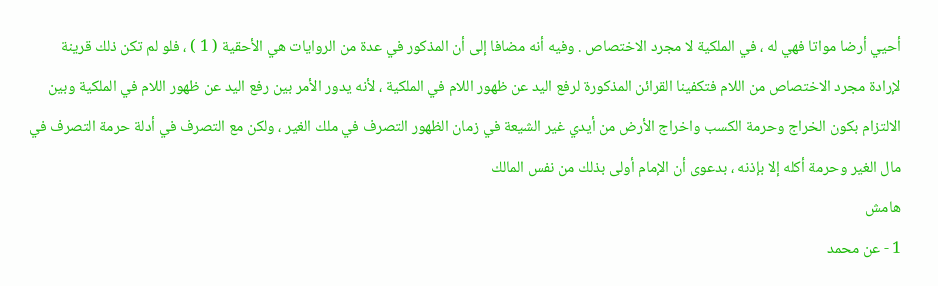أحيي أرضا مواتا فهي له ، في الملكية لا مجرد الاختصاص . وفيه أنه مضافا إلى أن المذكور في عدة من الروايات هي الأحقية ( 1 ) ، فلو لم تكن ذلك قرينة لإرادة مجرد الاختصاص من اللام فتكفينا القرائن المذكورة لرفع اليد عن ظهور اللام في الملكية ، لأنه يدور الأمر بين رفع اليد عن ظهور اللام في الملكية وبين الالتزام بكون الخراج وحرمة الكسب واخراج الأرض من أيدي غير الشيعة في زمان الظهور التصرف في ملك الغير ، ولكن مع التصرف في أدلة حرمة التصرف في مال الغير وحرمة أكله إلا بإذنه ، بدعوى أن الإمام أولى بذلك من نفس المالك
هامش
1 - عن محمد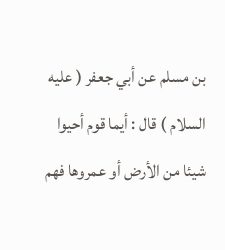بن مسلم عن أبي جعفر ( عليه السلام ) قال : أيما قوم أحيوا شيئا من الأرض أو عمروها فهم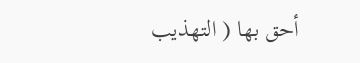أحق بها ( التهذيب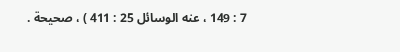7 : 149 ، عنه الوسائل 25 : 411 ) ، صحيحة .